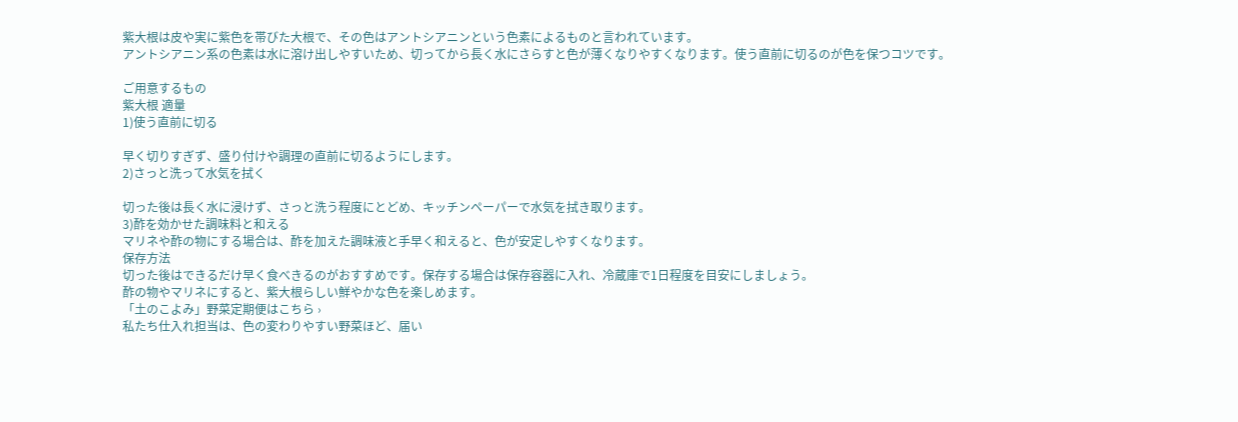紫大根は皮や実に紫色を帯びた大根で、その色はアントシアニンという色素によるものと言われています。
アントシアニン系の色素は水に溶け出しやすいため、切ってから長く水にさらすと色が薄くなりやすくなります。使う直前に切るのが色を保つコツです。

ご用意するもの
紫大根 適量
1)使う直前に切る

早く切りすぎず、盛り付けや調理の直前に切るようにします。
2)さっと洗って水気を拭く

切った後は長く水に浸けず、さっと洗う程度にとどめ、キッチンペーパーで水気を拭き取ります。
3)酢を効かせた調味料と和える
マリネや酢の物にする場合は、酢を加えた調味液と手早く和えると、色が安定しやすくなります。
保存方法
切った後はできるだけ早く食べきるのがおすすめです。保存する場合は保存容器に入れ、冷蔵庫で1日程度を目安にしましょう。
酢の物やマリネにすると、紫大根らしい鮮やかな色を楽しめます。
「土のこよみ」野菜定期便はこちら ›
私たち仕入れ担当は、色の変わりやすい野菜ほど、届い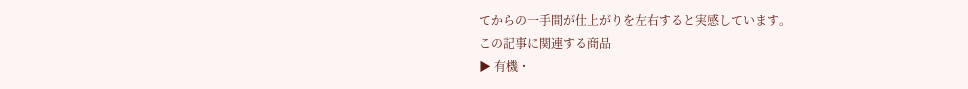てからの一手間が仕上がりを左右すると実感しています。
この記事に関連する商品
▶ 有機・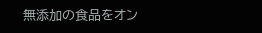無添加の食品をオン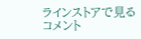ラインストアで見る
コメント